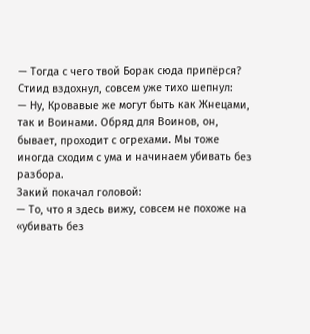— Тогда с чего твой Борак сюда припёрся?
Стиид вздохнул, совсем уже тихо шепнул:
— Ну, Кровавые же могут быть как Жнецами, так и Воинами. Обряд для Воинов, он, бывает, проходит с огрехами. Мы тоже иногда сходим с ума и начинаем убивать без разбора.
Закий покачал головой:
— То, что я здесь вижу, совсем не похоже на «убивать без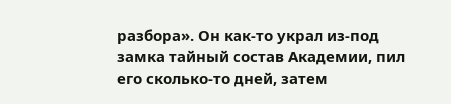разбора». Он как-то украл из-под замка тайный состав Академии, пил его сколько-то дней, затем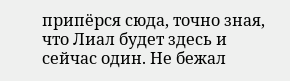припёрся сюда, точно зная, что Лиал будет здесь и сейчас один. Не бежал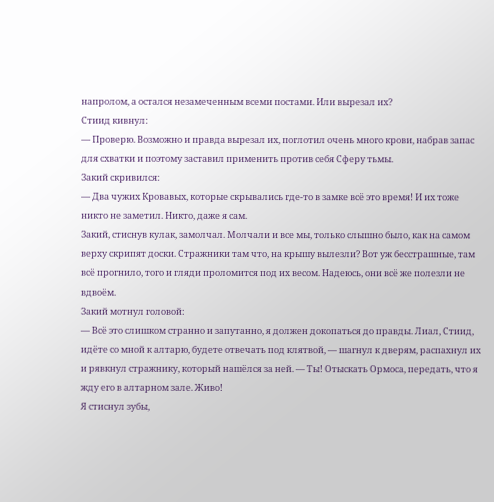напролом, а остался незамеченным всеми постами. Или вырезал их?
Стиид кивнул:
— Проверю. Возможно и правда вырезал их, поглотил очень много крови, набрав запас для схватки и поэтому заставил применить против себя Сферу тьмы.
Закий скривился:
— Два чужих Кровавых, которые скрывались где-то в замке всё это время! И их тоже никто не заметил. Никто, даже я сам.
Закий, стиснув кулак, замолчал. Молчали и все мы, только слышно было, как на самом верху скрипят доски. Стражники там что, на крышу вылезли? Вот уж бесстрашные, там всё прогнило, того и гляди проломится под их весом. Надеюсь, они всё же полезли не вдвоём.
Закий мотнул головой:
— Всё это слишком странно и запутанно, я должен докопаться до правды. Лиал, Стиид, идёте со мной к алтарю, будете отвечать под клятвой, — шагнул к дверям, распахнул их и рявкнул стражнику, который нашёлся за ней. — Ты! Отыскать Ормоса, передать, что я жду его в алтарном зале. Живо!
Я стиснул зубы,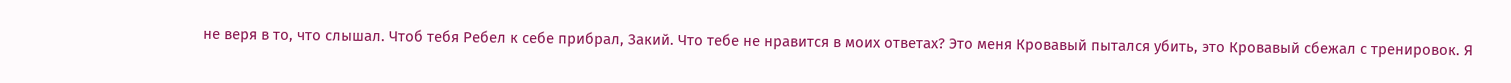не веря в то, что слышал. Чтоб тебя Ребел к себе прибрал, Закий. Что тебе не нравится в моих ответах? Это меня Кровавый пытался убить, это Кровавый сбежал с тренировок. Я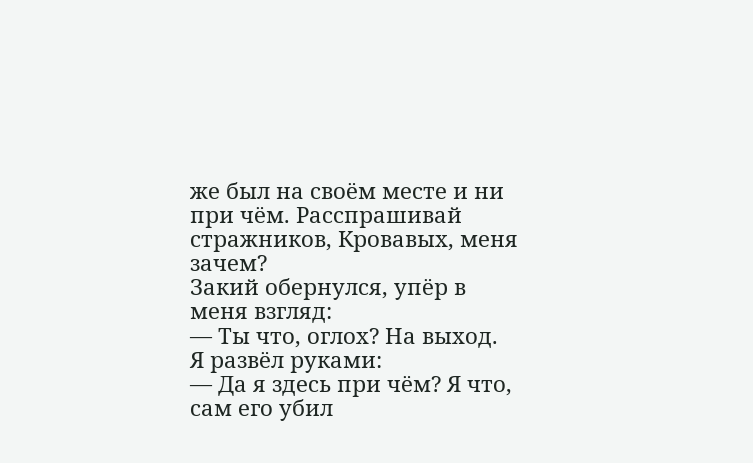же был на своём месте и ни при чём. Расспрашивай стражников, Кровавых, меня зачем?
Закий обернулся, упёр в меня взгляд:
— Ты что, оглох? На выход.
Я развёл руками:
— Да я здесь при чём? Я что, сам его убил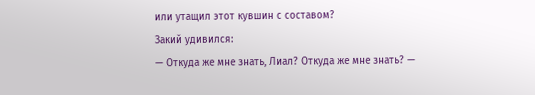или утащил этот кувшин с составом?
Закий удивился:
— Откуда же мне знать, Лиал? Откуда же мне знать? —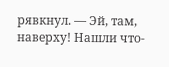рявкнул. — Эй, там, наверху! Нашли что-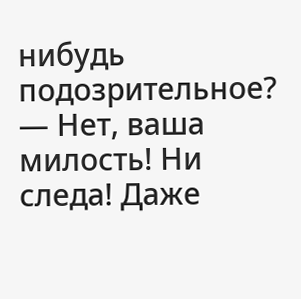нибудь подозрительное?
— Нет, ваша милость! Ни следа! Даже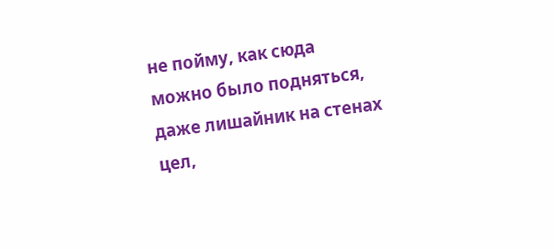не пойму, как сюда можно было подняться, даже лишайник на стенах цел,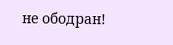не ободран!